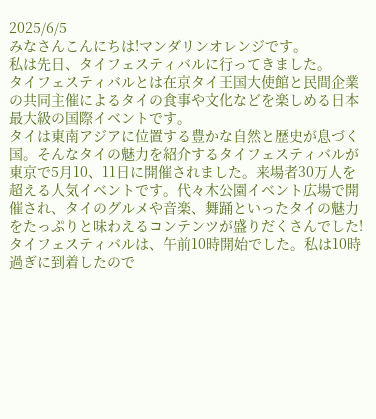2025/6/5
みなさんこんにちは!マンダリンオレンジです。
私は先日、タイフェスティバルに行ってきました。
タイフェスティバルとは在京タイ王国大使館と民間企業の共同主催によるタイの食事や文化などを楽しめる日本最大級の国際イベントです。
タイは東南アジアに位置する豊かな自然と歴史が息づく国。そんなタイの魅力を紹介するタイフェスティバルが東京で5月10、11日に開催されました。来場者30万人を超える人気イベントです。代々木公園イベント広場で開催され、タイのグルメや音楽、舞踊といったタイの魅力をたっぷりと味わえるコンテンツが盛りだくさんでした!
タイフェスティバルは、午前10時開始でした。私は10時過ぎに到着したので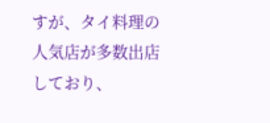すが、タイ料理の人気店が多数出店しており、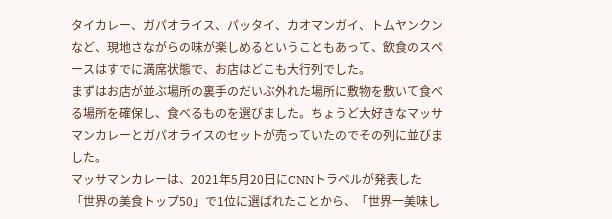タイカレー、ガパオライス、パッタイ、カオマンガイ、トムヤンクンなど、現地さながらの味が楽しめるということもあって、飲食のスペースはすでに満席状態で、お店はどこも大行列でした。
まずはお店が並ぶ場所の裏手のだいぶ外れた場所に敷物を敷いて食べる場所を確保し、食べるものを選びました。ちょうど大好きなマッサマンカレーとガパオライスのセットが売っていたのでその列に並びました。
マッサマンカレーは、2021年5月20日にCNNトラベルが発表した「世界の美食トップ50」で1位に選ばれたことから、「世界一美味し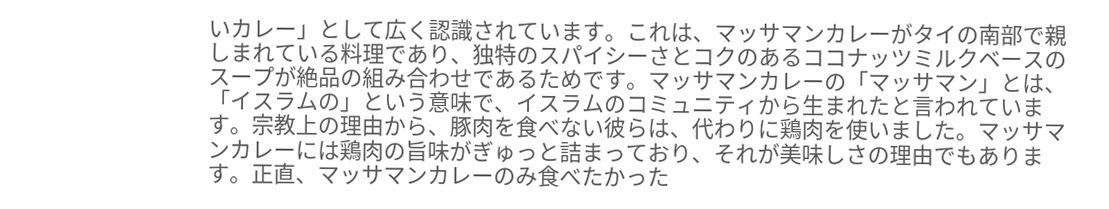いカレー」として広く認識されています。これは、マッサマンカレーがタイの南部で親しまれている料理であり、独特のスパイシーさとコクのあるココナッツミルクベースのスープが絶品の組み合わせであるためです。マッサマンカレーの「マッサマン」とは、「イスラムの」という意味で、イスラムのコミュニティから生まれたと言われています。宗教上の理由から、豚肉を食べない彼らは、代わりに鶏肉を使いました。マッサマンカレーには鶏肉の旨味がぎゅっと詰まっており、それが美味しさの理由でもあります。正直、マッサマンカレーのみ食べたかった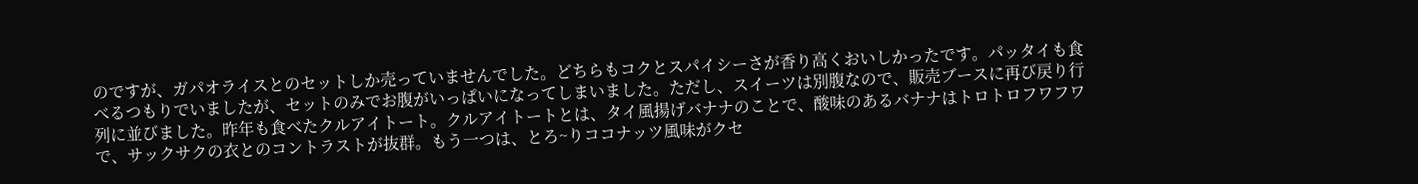のですが、ガパオライスとのセットしか売っていませんでした。どちらもコクとスパイシーさが香り高くおいしかったです。パッタイも食べるつもりでいましたが、セットのみでお腹がいっぱいになってしまいました。ただし、スイーツは別腹なので、販売ブースに再び戻り行列に並びました。昨年も食べたクルアイトート。クルアイトートとは、タイ風揚げバナナのことで、酸味のあるバナナはトロトロフワフワで、サックサクの衣とのコントラストが抜群。もう一つは、とろ~りココナッツ風味がクセ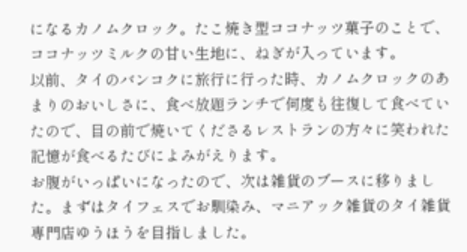になるカノムクロック。たこ焼き型ココナッツ菓子のことで、ココナッツミルクの甘い生地に、ねぎが入っています。
以前、タイのバンコクに旅行に行った時、カノムクロックのあまりのおいしさに、食べ放題ランチで何度も往復して食べていたので、目の前で焼いてくださるレストランの方々に笑われた記憶が食べるたびによみがえります。
お腹がいっぱいになったので、次は雑貨のブースに移りました。まずはタイフェスでお馴染み、マニアック雑貨のタイ雑貨専門店ゆうほうを目指しました。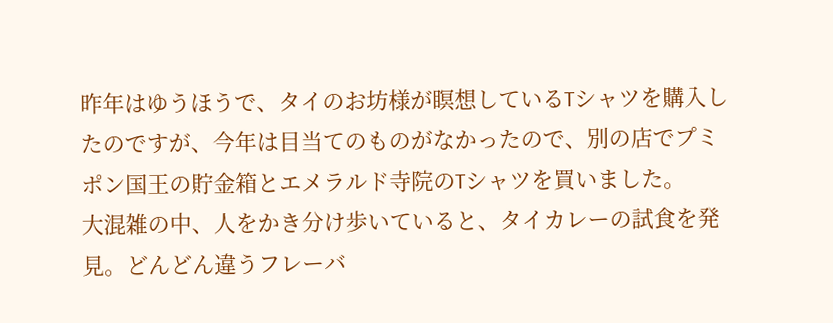昨年はゆうほうで、タイのお坊様が瞑想しているTシャツを購入したのですが、今年は目当てのものがなかったので、別の店でプミポン国王の貯金箱とエメラルド寺院のTシャツを買いました。
大混雑の中、人をかき分け歩いていると、タイカレーの試食を発見。どんどん違うフレーバ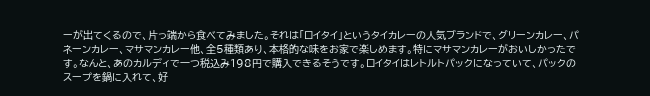ーが出てくるので、片っ端から食べてみました。それは「ロイタイ」というタイカレーの人気ブランドで、グリーンカレー、パネーンカレー、マサマンカレー他、全5種類あり、本格的な味をお家で楽しめます。特にマサマンカレーがおいしかったです。なんと、あのカルディで一つ税込み198円で購入できるそうです。ロイタイはレトルトパックになっていて、パックのスープを鍋に入れて、好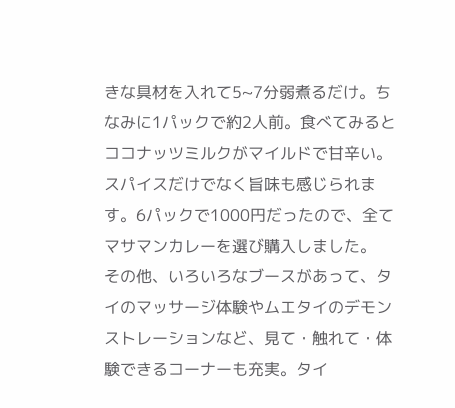きな具材を入れて5~7分弱煮るだけ。ちなみに1パックで約2人前。食べてみるとココナッツミルクがマイルドで甘辛い。スパイスだけでなく旨味も感じられます。6パックで1000円だったので、全てマサマンカレーを選び購入しました。
その他、いろいろなブースがあって、タイのマッサージ体験やムエタイのデモンストレーションなど、見て・触れて・体験できるコーナーも充実。タイ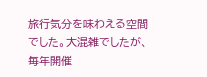旅行気分を味わえる空間でした。大混雑でしたが、毎年開催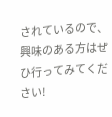されているので、興味のある方はぜひ行ってみてください!